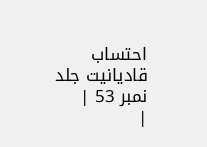احتساب قادیانیت جلد نمبر 53 |
|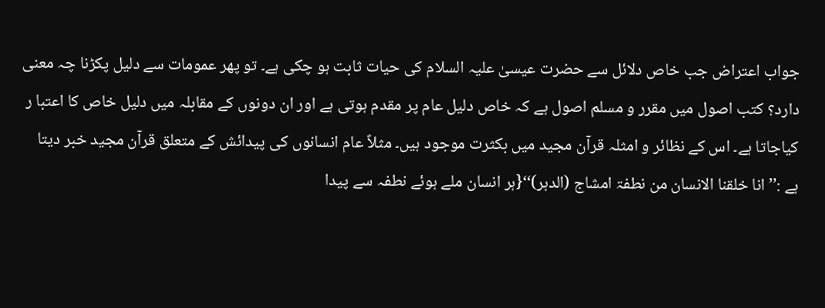جواب اعتراض جب خاص دلائل سے حضرت عیسیٰ علیہ السلام کی حیات ثابت ہو چکی ہے۔ تو پھر عمومات سے دلیل پکڑنا چہ معنی دارد؟ کتب اصول میں مقرر و مسلم اصول ہے کہ خاص دلیل عام پر مقدم ہوتی ہے اور ان دونوں کے مقابلہ میں دلیل خاص کا اعتبا ر کیاجاتا ہے۔ اس کے نظائر و امثلہ قرآن مجید میں بکثرت موجود ہیں۔ مثلاً عام انسانوں کی پیدائش کے متعلق قرآن مجید خبر دیتا ہے :’’انا خلقنا الانسان من نطفۃ امشاج (الدہر)‘‘{ہر انسان ملے ہوئے نطفہ سے پیدا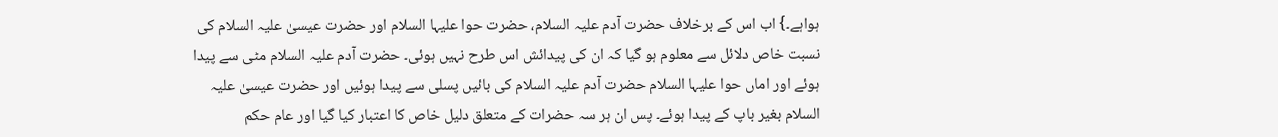ہواہے۔} اب اس کے برخلاف حضرت آدم علیہ السلام، حضرت حوا علیہا السلام اور حضرت عیسیٰ علیہ السلام کی نسبت خاص دلائل سے معلوم ہو گیا کہ ان کی پیدائش اس طرح نہیں ہوئی۔ حضرت آدم علیہ السلام مٹی سے پیدا ہوئے اور اماں حوا علیہا السلام حضرت آدم علیہ السلام کی بائیں پسلی سے پیدا ہوئیں اور حضرت عیسیٰ علیہ السلام بغیر باپ کے پیدا ہوئے۔ پس ان ہر سہ حضرات کے متعلق دلیل خاص کا اعتبار کیا گیا اور عام حکم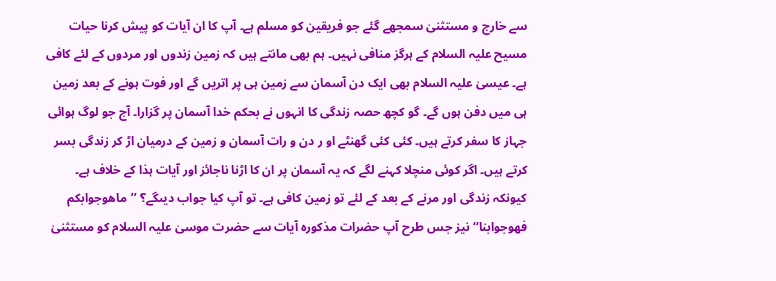سے خارج و مستثنیٰ سمجھے گئے جو فریقین کو مسلم ہے۔ آپ کا ان آیات کو پیش کرنا حیات مسیح علیہ السلام کے ہرگز منافی نہیں۔ ہم بھی مانتے ہیں کہ زمین زندوں اور مردوں کے لئے کافی ہے۔ عیسیٰ علیہ السلام بھی ایک دن آسمان سے زمین ہی پر اتریں گے اور فوت ہونے کے بعد زمین ہی میں دفن ہوں گے۔ گو کچھ حصہ زندگی کا انہوں نے بحکم خدا آسمان پر گزارا۔ آج جو لوگ ہوائی جہاز کا سفر کرتے ہیں۔ کئی کئی گھنٹے او ر دن و رات آسمان و زمین کے درمیان اڑ کر زندگی بسر کرتے ہیں۔ اگر کوئی منچلا کہنے لگے کہ یہ آسمان پر ان کا اڑنا ناجائز اور آیات ہذا کے خلاف ہے۔ کیونکہ زندگی اور مرنے کے بعد کے لئے تو زمین کافی ہے۔ تو آپ کیا جواب دیںگے؟ ’’ماھوجوابکم فھوجوابنا‘‘ نیز جس طرح آپ حضرات مذکورہ آیات سے حضرت موسیٰ علیہ السلام کو مستثنیٰ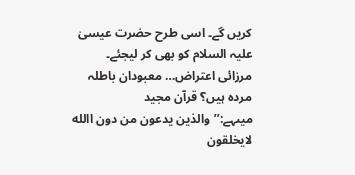کریں گے۔ اسی طرح حضرت عیسیٰ علیہ السلام کو بھی کر لیجئے۔ مرزائی اعتراض… معبودان باطلہ مردہ ہیں؟ قرآن مجید میںہے:’’والذین یدعون من دون االله لایخلقون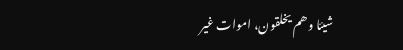شیئا وھم یخلقون، اموات غیر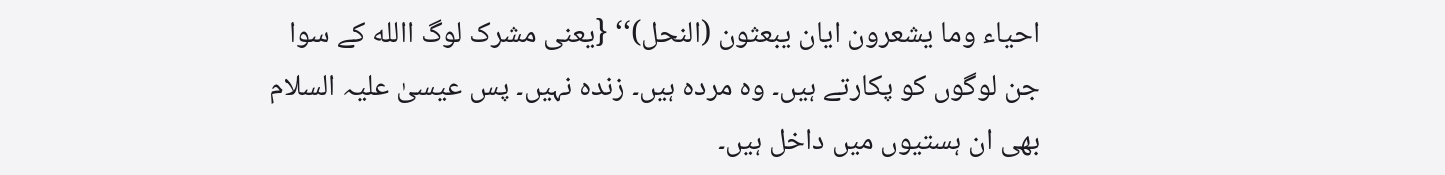احیاء وما یشعرون ایان یبعثون (النحل)‘‘ {یعنی مشرک لوگ االله کے سوا جن لوگوں کو پکارتے ہیں۔ وہ مردہ ہیں۔ زندہ نہیں۔ پس عیسیٰ علیہ السلام بھی ان ہستیوں میں داخل ہیں۔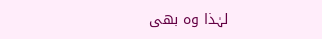لہٰذا وہ بھی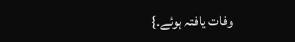وفات یافتہ ہوئے۔}